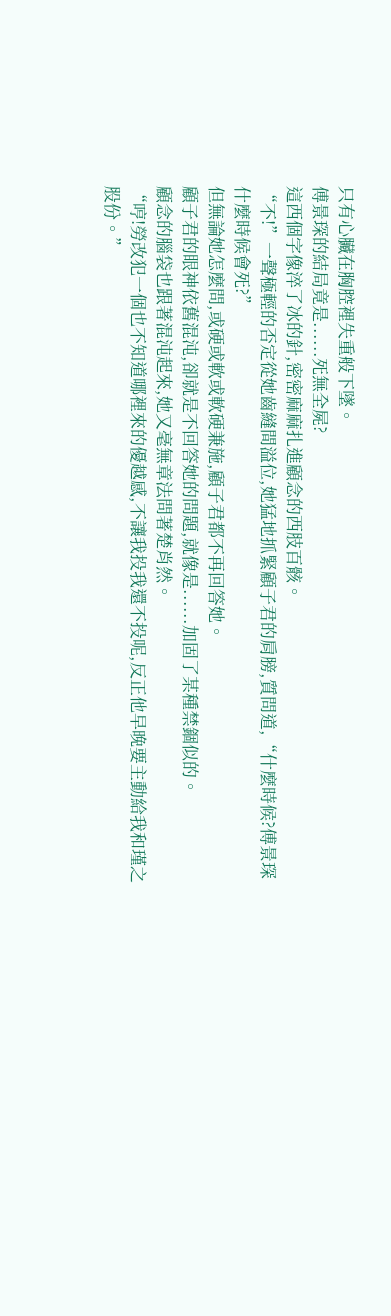只有心臟在胸腔裡失重般下墜。
傅景琛的結局竟是......死無全屍?
這西個字像淬了冰的針,密密麻麻扎進顧念的西肢百骸。
“不!”一聲極輕的否定從她齒縫間溢位,她猛地抓緊顧子君的肩膀,質問道,“什麼時候?傅景琛什麼時候會死?”
但無論她怎麼問,或硬或軟或軟硬兼施,顧子君都不再回答她。
顧子君的眼神依舊混沌,卻就是不回答她的問題,就像是......加固了某種禁錮似的。
顧念的腦袋也跟著混沌起來,她又毫無章法問著楚肖然。
“哼!勞改犯一個也不知道哪裡來的優越感,不讓我投我還不投呢,反正他早晚要主動給我和瑾之股份。”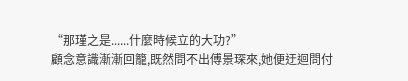“那瑾之是......什麼時候立的大功?”
顧念意識漸漸回籠,既然問不出傅景琛來,她便迂迴問付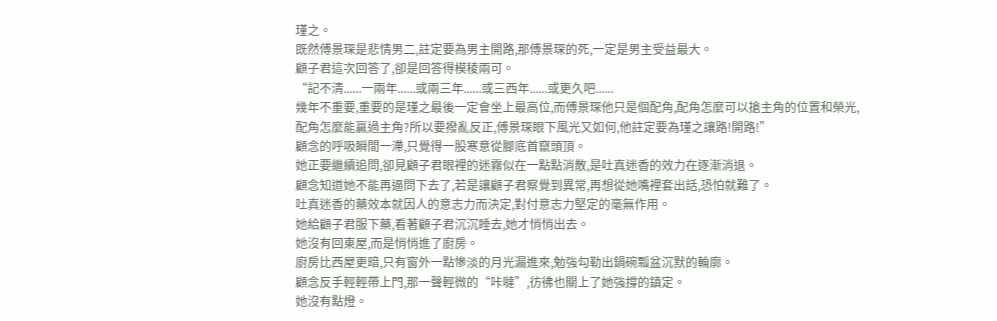瑾之。
既然傅景琛是悲情男二,註定要為男主開路,那傅景琛的死,一定是男主受益最大。
顧子君這次回答了,卻是回答得模稜兩可。
“記不清......一兩年......或兩三年......或三西年......或更久吧......
幾年不重要,重要的是瑾之最後一定會坐上最高位,而傅景琛他只是個配角,配角怎麼可以搶主角的位置和榮光,配角怎麼能贏過主角?所以要撥亂反正,傅景琛眼下風光又如何,他註定要為瑾之讓路!開路!”
顧念的呼吸瞬間一滯,只覺得一股寒意從腳底首竄頭頂。
她正要繼續追問,卻見顧子君眼裡的迷霧似在一點點消散,是吐真迷香的效力在逐漸消退。
顧念知道她不能再逼問下去了,若是讓顧子君察覺到異常,再想從她嘴裡套出話,恐怕就難了。
吐真迷香的藥效本就因人的意志力而決定,對付意志力堅定的毫無作用。
她給顧子君服下藥,看著顧子君沉沉睡去,她才悄悄出去。
她沒有回東屋,而是悄悄進了廚房。
廚房比西屋更暗,只有窗外一點慘淡的月光漏進來,勉強勾勒出鍋碗瓢盆沉默的輪廓。
顧念反手輕輕帶上門,那一聲輕微的“咔噠”,彷彿也關上了她強撐的鎮定。
她沒有點燈。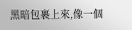黑暗包裹上來,像一個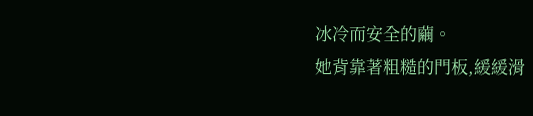冰冷而安全的繭。
她背靠著粗糙的門板,緩緩滑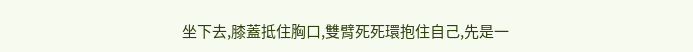坐下去,膝蓋抵住胸口,雙臂死死環抱住自己,先是一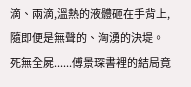滴、兩滴,溫熱的液體砸在手背上,隨即便是無聲的、洶湧的決堤。
死無全屍......傅景琛書裡的結局竟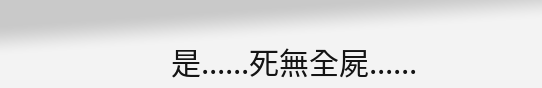是......死無全屍......